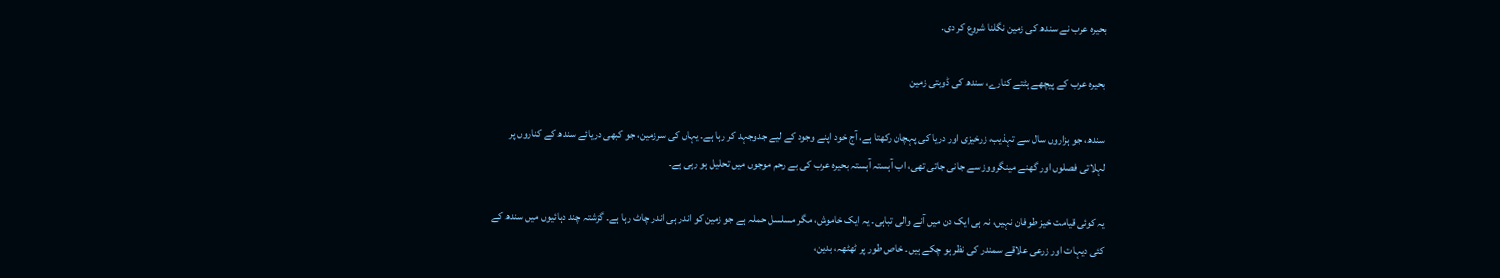بحیرہ عرب نے سندھ کی زمین نگلنا شروع کر دی.

بحیرہ عرب کے پیچھے ہٹتے کنارے، سندھ کی ڈوبتی زمین

سندھ، جو ہزاروں سال سے تہذیب، زرخیزی اور دریا کی پہچان رکھتا ہے، آج خود اپنے وجود کے لیے جدوجہد کر رہا ہے۔ یہاں کی سرزمین، جو کبھی دریائے سندھ کے کناروں پر لہلاتی فصلوں اور گھنے مینگرووز سے جانی جاتی تھی، اب آہستہ آہستہ بحیرہ عرب کی بے رحم موجوں میں تحلیل ہو رہی ہے۔

یہ کوئی قیامت خیز طوفان نہیں، نہ ہی ایک دن میں آنے والی تباہی۔ یہ ایک خاموش، مگر مسلسل حملہ ہے جو زمین کو اندر ہی اندر چاٹ رہا ہے۔ گزشتہ چند دہائیوں میں سندھ کے کئی دیہات اور زرعی علاقے سمندر کی نظر ہو چکے ہیں۔ خاص طور پر ٹھٹھہ، بدین،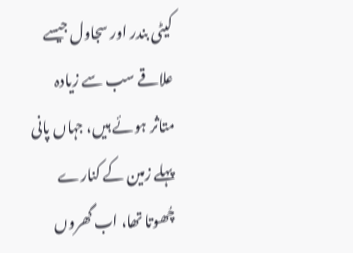کیٹی بندر اور سجاول جیسے علاقے سب سے زیادہ متاثر ہوئے ہیں، جہاں پانی پہلے زمین کے کنارے چُھوتا تھا، اب گھروں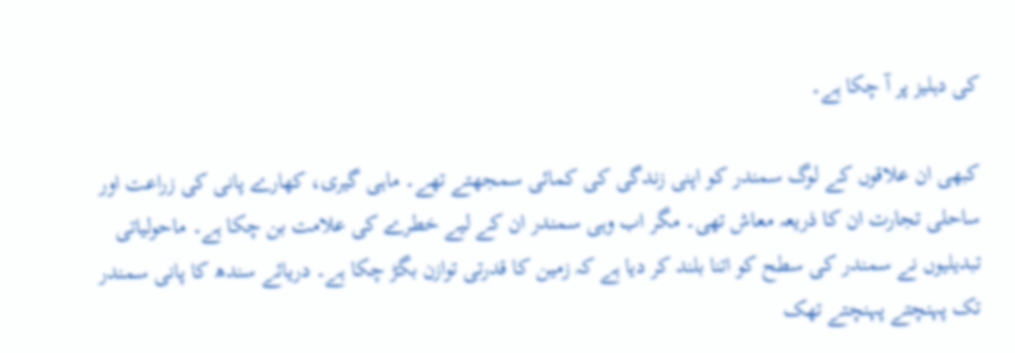کی دہلیز پر آ چکا ہے۔

کبھی ان علاقوں کے لوگ سمندر کو اپنی زندگی کی کمائی سمجھتے تھے۔ ماہی گیری، کھارے پانی کی زراعت اور ساحلی تجارت ان کا ذریعہ معاش تھی۔ مگر اب وہی سمندر ان کے لیے خطرے کی علامت بن چکا ہے۔ ماحولیاتی تبدیلیوں نے سمندر کی سطح کو اتنا بلند کر دیا ہے کہ زمین کا قدرتی توازن بگڑ چکا ہے۔ دریائے سندھ کا پانی سمندر تک پہنچتے پہنچتے تھک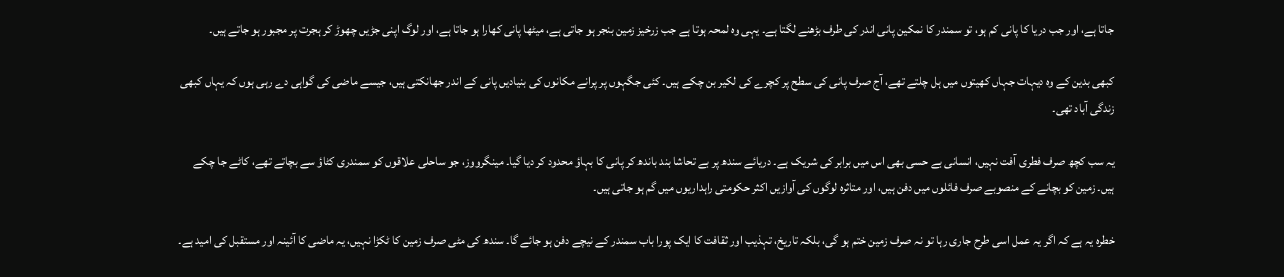جاتا ہے، اور جب دریا کا پانی کم ہو، تو سمندر کا نمکین پانی اندر کی طرف بڑھنے لگتا ہے۔ یہی وہ لمحہ ہوتا ہے جب زرخیز زمین بنجر ہو جاتی ہے، میٹھا پانی کھارا ہو جاتا ہے، اور لوگ اپنی جڑیں چھوڑ کر ہجرت پر مجبور ہو جاتے ہیں۔

کبھی بدین کے وہ دیہات جہاں کھیتوں میں ہل چلتے تھے، آج صرف پانی کی سطح پر کچرے کی لکیر بن چکے ہیں۔ کئی جگہوں پر پرانے مکانوں کی بنیادیں پانی کے اندر جھانکتی ہیں، جیسے ماضی کی گواہی دے رہی ہوں کہ یہاں کبھی زندگی آباد تھی۔

یہ سب کچھ صرف فطری آفت نہیں، انسانی بے حسی بھی اس میں برابر کی شریک ہے۔ دریائے سندھ پر بے تحاشا بند باندھ کر پانی کا بہاؤ محدود کر دیا گیا۔ مینگرووز، جو ساحلی علاقوں کو سمندری کٹاؤ سے بچاتے تھے، کاٹے جا چکے ہیں۔ زمین کو بچانے کے منصوبے صرف فائلوں میں دفن ہیں، اور متاثرہ لوگوں کی آوازیں اکثر حکومتی راہداریوں میں گم ہو جاتی ہیں۔

خطرہ یہ ہے کہ اگر یہ عمل اسی طرح جاری رہا تو نہ صرف زمین ختم ہو گی، بلکہ تاریخ، تہذیب اور ثقافت کا ایک پورا باب سمندر کے نیچے دفن ہو جائے گا۔ سندھ کی مٹی صرف زمین کا ٹکڑا نہیں، یہ ماضی کا آئینہ اور مستقبل کی امید ہے۔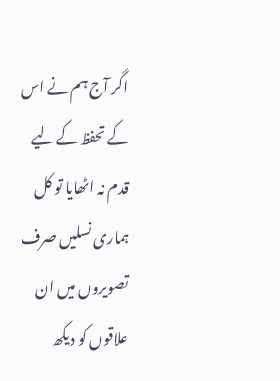اگر آج ہم نے اس کے تحفظ کے لیے قدم نہ اٹھایا تو کل ہماری نسلیں صرف تصویروں میں ان علاقوں کو دیکھ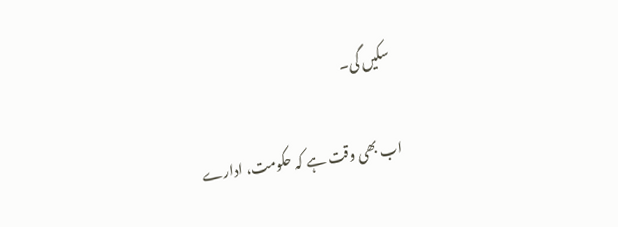سکیں گی۔

اب بھی وقت ہے کہ حکومت، ادارے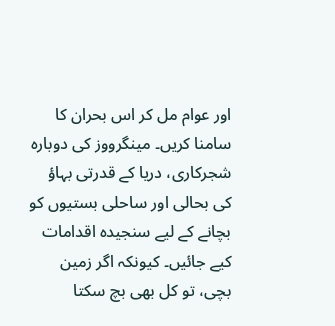اور عوام مل کر اس بحران کا سامنا کریں۔ مینگرووز کی دوبارہ شجرکاری، دریا کے قدرتی بہاؤ کی بحالی اور ساحلی بستیوں کو بچانے کے لیے سنجیدہ اقدامات کیے جائیں۔ کیونکہ اگر زمین بچی، تو کل بھی بچ سکتا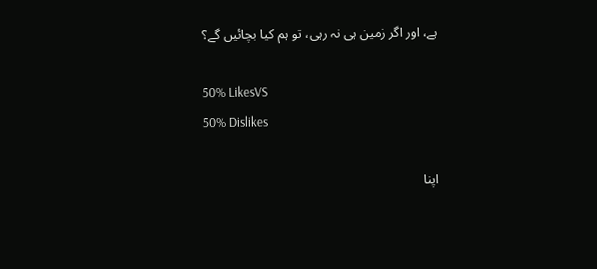ہے، اور اگر زمین ہی نہ رہی، تو ہم کیا بچائیں گے؟

50% LikesVS
50% Dislikes

اپنا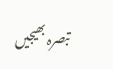تبصرہ بھیجیں